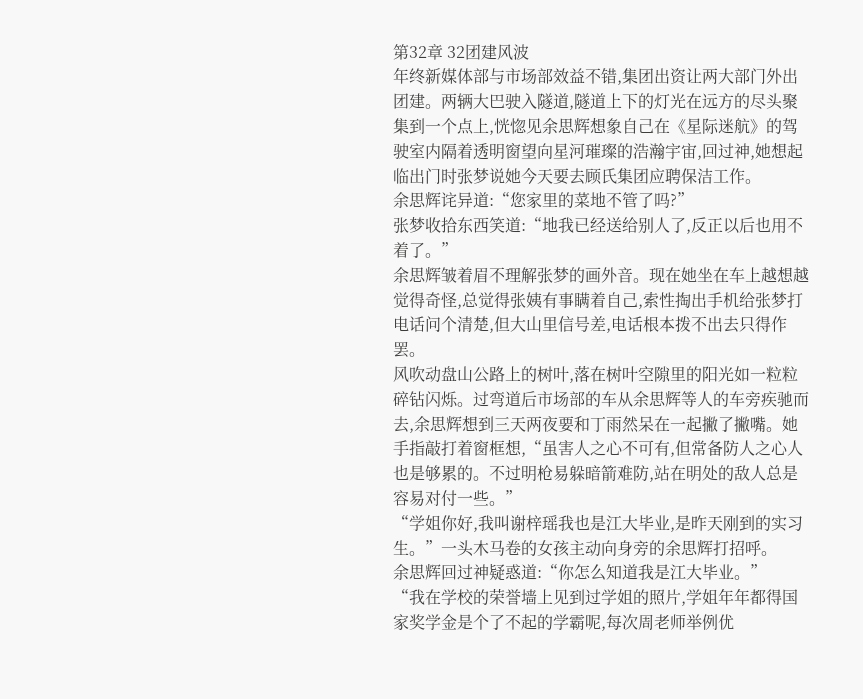第32章 32团建风波
年终新媒体部与市场部效益不错,集团出资让两大部门外出团建。两辆大巴驶入隧道,隧道上下的灯光在远方的尽头聚集到一个点上,恍惚见余思辉想象自己在《星际迷航》的驾驶室内隔着透明窗望向星河璀璨的浩瀚宇宙,回过神,她想起临出门时张梦说她今天要去顾氏集团应聘保洁工作。
余思辉诧异道:“您家里的菜地不管了吗?”
张梦收拾东西笑道:“地我已经送给别人了,反正以后也用不着了。”
余思辉皱着眉不理解张梦的画外音。现在她坐在车上越想越觉得奇怪,总觉得张姨有事瞒着自己,索性掏出手机给张梦打电话问个清楚,但大山里信号差,电话根本拨不出去只得作罢。
风吹动盘山公路上的树叶,落在树叶空隙里的阳光如一粒粒碎钻闪烁。过弯道后市场部的车从余思辉等人的车旁疾驰而去,余思辉想到三天两夜要和丁雨然呆在一起撇了撇嘴。她手指敲打着窗框想,“虽害人之心不可有,但常备防人之心人也是够累的。不过明枪易躲暗箭难防,站在明处的敌人总是容易对付一些。”
“学姐你好,我叫谢梓瑶我也是江大毕业,是昨天刚到的实习生。”一头木马卷的女孩主动向身旁的余思辉打招呼。
余思辉回过神疑惑道:“你怎么知道我是江大毕业。”
“我在学校的荣誉墙上见到过学姐的照片,学姐年年都得国家奖学金是个了不起的学霸呢,每次周老师举例优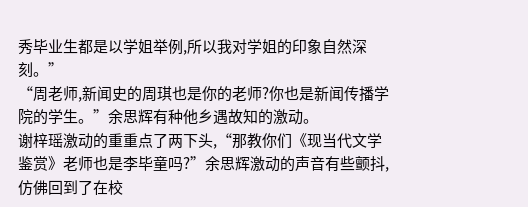秀毕业生都是以学姐举例,所以我对学姐的印象自然深刻。”
“周老师,新闻史的周琪也是你的老师?你也是新闻传播学院的学生。”余思辉有种他乡遇故知的激动。
谢梓瑶激动的重重点了两下头,“那教你们《现当代文学鉴赏》老师也是李毕童吗?”余思辉激动的声音有些颤抖,仿佛回到了在校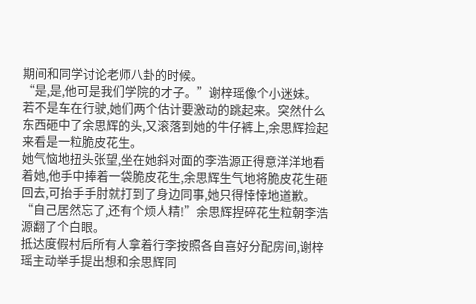期间和同学讨论老师八卦的时候。
“是,是,他可是我们学院的才子。”谢梓瑶像个小迷妹。
若不是车在行驶,她们两个估计要激动的跳起来。突然什么东西砸中了余思辉的头,又滚落到她的牛仔裤上,余思辉捡起来看是一粒脆皮花生。
她气恼地扭头张望,坐在她斜对面的李浩源正得意洋洋地看着她,他手中捧着一袋脆皮花生,余思辉生气地将脆皮花生砸回去,可抬手手肘就打到了身边同事,她只得悻悻地道歉。
“自己居然忘了,还有个烦人精!”余思辉捏碎花生粒朝李浩源翻了个白眼。
抵达度假村后所有人拿着行李按照各自喜好分配房间,谢梓瑶主动举手提出想和余思辉同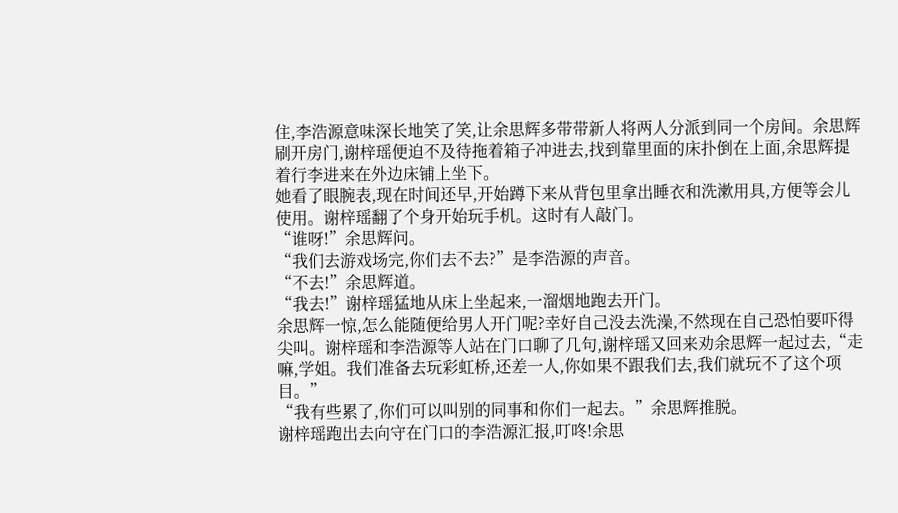住,李浩源意味深长地笑了笑,让余思辉多带带新人将两人分派到同一个房间。余思辉刷开房门,谢梓瑶便迫不及待拖着箱子冲进去,找到靠里面的床扑倒在上面,余思辉提着行李进来在外边床铺上坐下。
她看了眼腕表,现在时间还早,开始蹲下来从背包里拿出睡衣和洗漱用具,方便等会儿使用。谢梓瑶翻了个身开始玩手机。这时有人敲门。
“谁呀!”余思辉问。
“我们去游戏场完,你们去不去?”是李浩源的声音。
“不去!”余思辉道。
“我去!”谢梓瑶猛地从床上坐起来,一溜烟地跑去开门。
余思辉一惊,怎么能随便给男人开门呢?幸好自己没去洗澡,不然现在自己恐怕要吓得尖叫。谢梓瑶和李浩源等人站在门口聊了几句,谢梓瑶又回来劝余思辉一起过去,“走嘛,学姐。我们准备去玩彩虹桥,还差一人,你如果不跟我们去,我们就玩不了这个项目。”
“我有些累了,你们可以叫别的同事和你们一起去。”余思辉推脱。
谢梓瑶跑出去向守在门口的李浩源汇报,叮咚!余思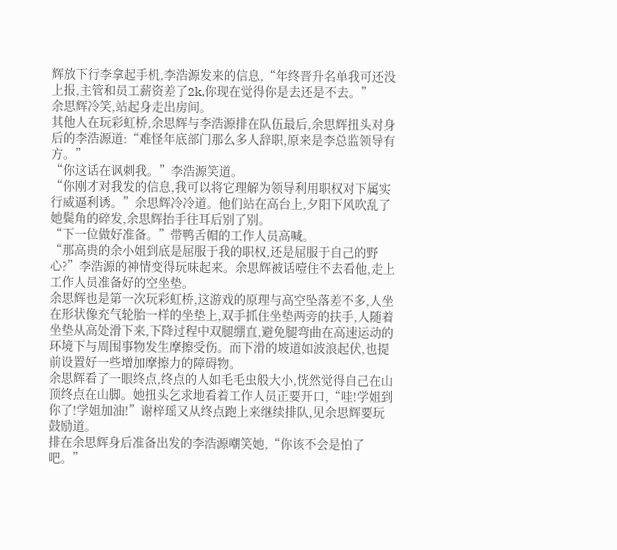辉放下行李拿起手机,李浩源发来的信息,“年终晋升名单我可还没上报,主管和员工薪资差了2k,你现在觉得你是去还是不去。”
余思辉冷笑,站起身走出房间。
其他人在玩彩虹桥,余思辉与李浩源排在队伍最后,余思辉扭头对身后的李浩源道:“难怪年底部门那么多人辞职,原来是李总监领导有方。”
“你这话在讽刺我。”李浩源笑道。
“你刚才对我发的信息,我可以将它理解为领导利用职权对下属实行威逼利诱。”余思辉冷冷道。他们站在高台上,夕阳下风吹乱了她鬓角的碎发,余思辉抬手往耳后别了别。
“下一位做好准备。”带鸭舌帽的工作人员高喊。
“那高贵的余小姐到底是屈服于我的职权,还是屈服于自己的野心?”李浩源的神情变得玩味起来。余思辉被话噎住不去看他,走上工作人员准备好的空坐垫。
余思辉也是第一次玩彩虹桥,这游戏的原理与高空坠落差不多,人坐在形状像充气轮胎一样的坐垫上,双手抓住坐垫两旁的扶手,人随着坐垫从高处滑下来,下降过程中双腿绷直,避免腿弯曲在高速运动的环境下与周围事物发生摩擦受伤。而下滑的坡道如波浪起伏,也提前设置好一些增加摩擦力的障碍物。
余思辉看了一眼终点,终点的人如毛毛虫般大小,恍然觉得自己在山顶终点在山脚。她扭头乞求地看着工作人员正要开口,“哇!学姐到你了!学姐加油!”谢梓瑶又从终点跑上来继续排队,见余思辉要玩鼓励道。
排在余思辉身后准备出发的李浩源嘲笑她,“你该不会是怕了吧。”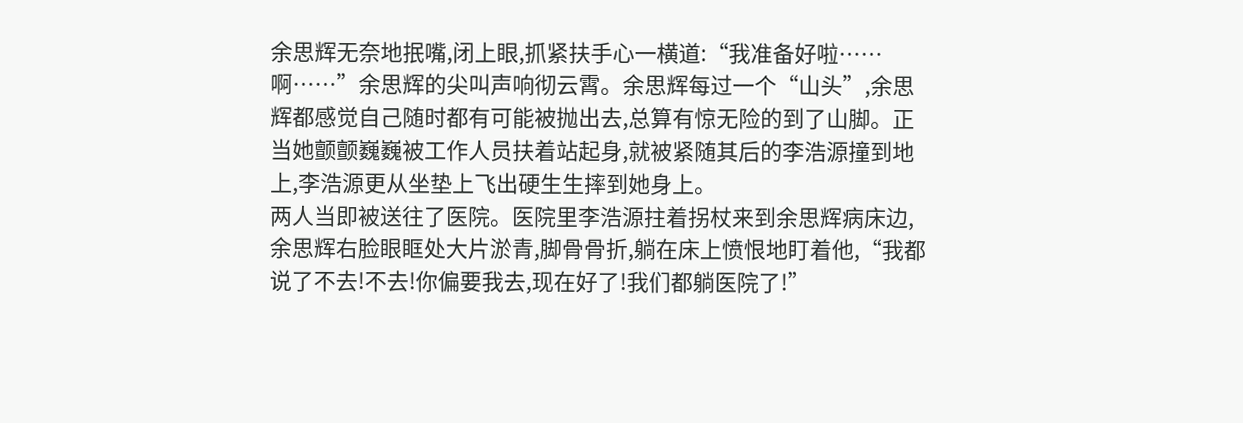余思辉无奈地抿嘴,闭上眼,抓紧扶手心一横道:“我准备好啦……啊……”余思辉的尖叫声响彻云霄。余思辉每过一个“山头”,余思辉都感觉自己随时都有可能被抛出去,总算有惊无险的到了山脚。正当她颤颤巍巍被工作人员扶着站起身,就被紧随其后的李浩源撞到地上,李浩源更从坐垫上飞出硬生生摔到她身上。
两人当即被送往了医院。医院里李浩源拄着拐杖来到余思辉病床边,余思辉右脸眼眶处大片淤青,脚骨骨折,躺在床上愤恨地盯着他,“我都说了不去!不去!你偏要我去,现在好了!我们都躺医院了!”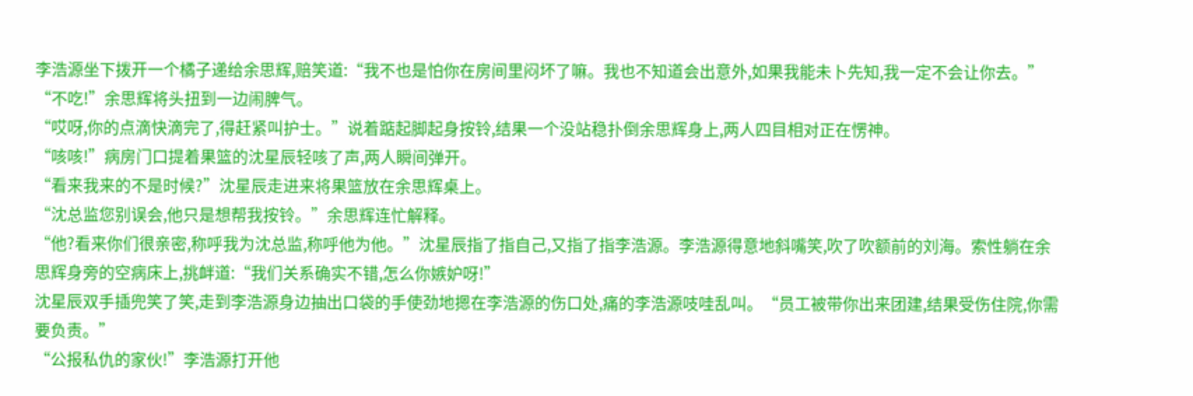李浩源坐下拨开一个橘子递给余思辉,赔笑道:“我不也是怕你在房间里闷坏了嘛。我也不知道会出意外,如果我能未卜先知,我一定不会让你去。”
“不吃!”余思辉将头扭到一边闹脾气。
“哎呀,你的点滴快滴完了,得赶紧叫护士。”说着踮起脚起身按铃,结果一个没站稳扑倒余思辉身上,两人四目相对正在愣神。
“咳咳!”病房门口提着果篮的沈星辰轻咳了声,两人瞬间弹开。
“看来我来的不是时候?”沈星辰走进来将果篮放在余思辉桌上。
“沈总监您别误会,他只是想帮我按铃。”余思辉连忙解释。
“他?看来你们很亲密,称呼我为沈总监,称呼他为他。”沈星辰指了指自己,又指了指李浩源。李浩源得意地斜嘴笑,吹了吹额前的刘海。索性躺在余思辉身旁的空病床上,挑衅道:“我们关系确实不错,怎么你嫉妒呀!”
沈星辰双手插兜笑了笑,走到李浩源身边抽出口袋的手使劲地摁在李浩源的伤口处,痛的李浩源吱哇乱叫。“员工被带你出来团建,结果受伤住院,你需要负责。”
“公报私仇的家伙!”李浩源打开他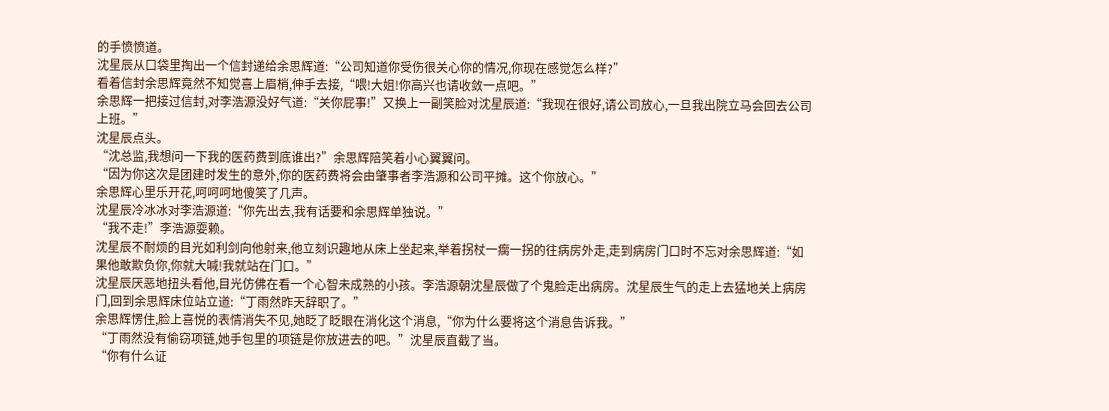的手愤愤道。
沈星辰从口袋里掏出一个信封递给余思辉道:“公司知道你受伤很关心你的情况,你现在感觉怎么样?”
看着信封余思辉竟然不知觉喜上眉梢,伸手去接,“喂!大姐!你高兴也请收敛一点吧。”
余思辉一把接过信封,对李浩源没好气道:“关你屁事!”又换上一副笑脸对沈星辰道:“我现在很好,请公司放心,一旦我出院立马会回去公司上班。”
沈星辰点头。
“沈总监,我想问一下我的医药费到底谁出?”余思辉陪笑着小心翼翼问。
“因为你这次是团建时发生的意外,你的医药费将会由肇事者李浩源和公司平摊。这个你放心。”
余思辉心里乐开花,呵呵呵地傻笑了几声。
沈星辰冷冰冰对李浩源道:“你先出去,我有话要和余思辉单独说。”
“我不走!”李浩源耍赖。
沈星辰不耐烦的目光如利剑向他射来,他立刻识趣地从床上坐起来,举着拐杖一瘸一拐的往病房外走,走到病房门口时不忘对余思辉道:“如果他敢欺负你,你就大喊!我就站在门口。”
沈星辰厌恶地扭头看他,目光仿佛在看一个心智未成熟的小孩。李浩源朝沈星辰做了个鬼脸走出病房。沈星辰生气的走上去猛地关上病房门,回到余思辉床位站立道:“丁雨然昨天辞职了。”
余思辉愣住,脸上喜悦的表情消失不见,她眨了眨眼在消化这个消息,“你为什么要将这个消息告诉我。”
“丁雨然没有偷窃项链,她手包里的项链是你放进去的吧。”沈星辰直截了当。
“你有什么证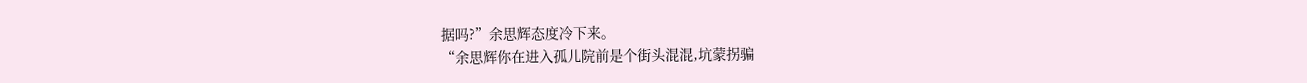据吗?”余思辉态度冷下来。
“余思辉你在进入孤儿院前是个街头混混,坑蒙拐骗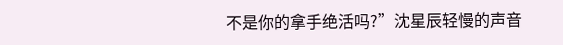不是你的拿手绝活吗?”沈星辰轻慢的声音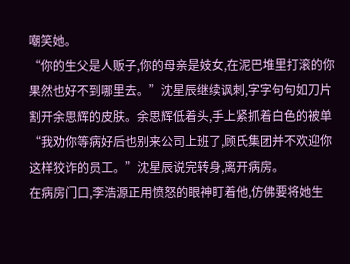嘲笑她。
“你的生父是人贩子,你的母亲是妓女,在泥巴堆里打滚的你果然也好不到哪里去。”沈星辰继续讽刺,字字句句如刀片割开余思辉的皮肤。余思辉低着头,手上紧抓着白色的被单
“我劝你等病好后也别来公司上班了,顾氏集团并不欢迎你这样狡诈的员工。”沈星辰说完转身,离开病房。
在病房门口,李浩源正用愤怒的眼神盯着他,仿佛要将她生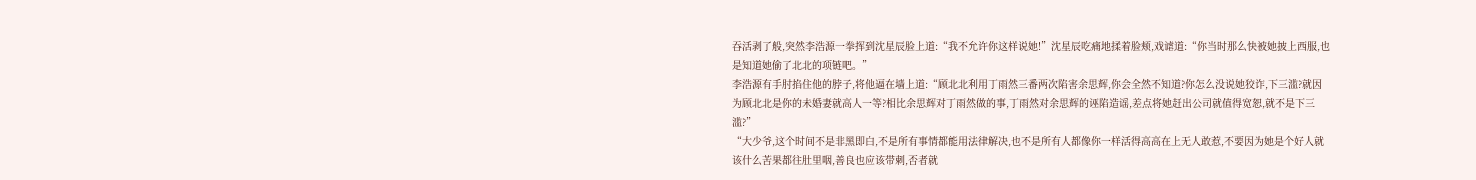吞活剥了般,突然李浩源一拳挥到沈星辰脸上道:“我不允许你这样说她!”沈星辰吃痛地揉着脸颊,戏谑道:“你当时那么快被她披上西服,也是知道她偷了北北的项链吧。”
李浩源有手肘掐住他的脖子,将他逼在墙上道:“顾北北利用丁雨然三番两次陷害余思辉,你会全然不知道?你怎么没说她狡诈,下三滥?就因为顾北北是你的未婚妻就高人一等?相比余思辉对丁雨然做的事,丁雨然对余思辉的诬陷造谣,差点将她赶出公司就值得宽恕,就不是下三滥?”
“大少爷,这个时间不是非黑即白,不是所有事情都能用法律解决,也不是所有人都像你一样活得高高在上无人敢惹,不要因为她是个好人就该什么苦果都往肚里咽,善良也应该带刺,否者就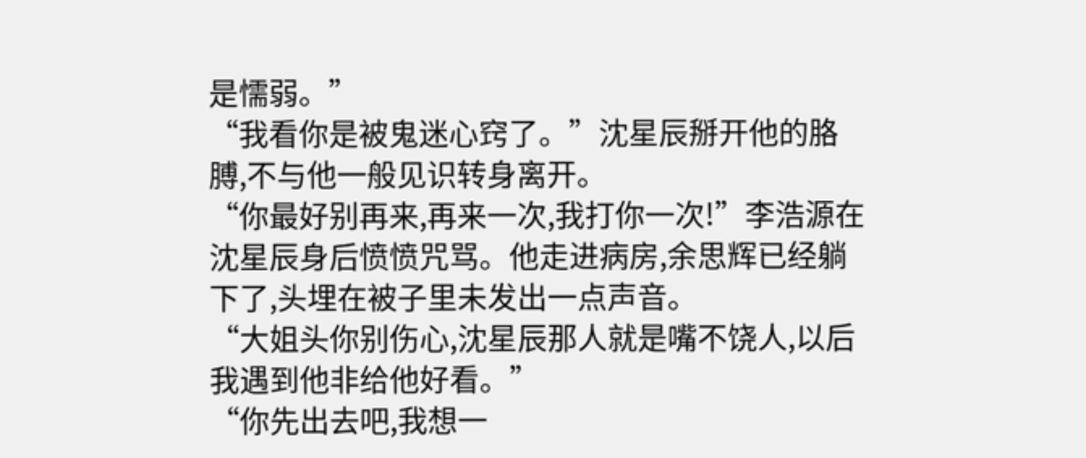是懦弱。”
“我看你是被鬼迷心窍了。”沈星辰掰开他的胳膊,不与他一般见识转身离开。
“你最好别再来,再来一次,我打你一次!”李浩源在沈星辰身后愤愤咒骂。他走进病房,余思辉已经躺下了,头埋在被子里未发出一点声音。
“大姐头你别伤心,沈星辰那人就是嘴不饶人,以后我遇到他非给他好看。”
“你先出去吧,我想一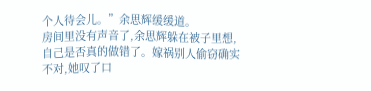个人待会儿。”余思辉缓缓道。
房间里没有声音了,余思辉躲在被子里想,自己是否真的做错了。嫁祸别人偷窃确实不对,她叹了口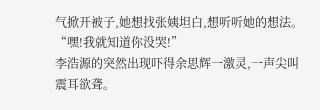气掀开被子,她想找张姨坦白,想听听她的想法。
“嘿!我就知道你没哭!”
李浩源的突然出现吓得余思辉一激灵,一声尖叫震耳欲聋。